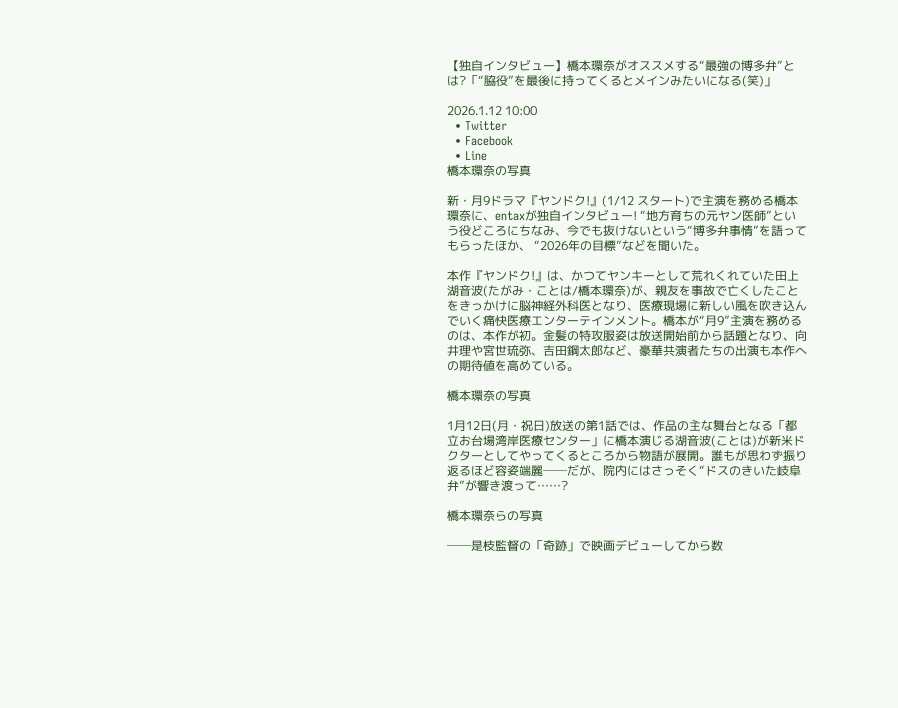【独自インタビュー】橋本環奈がオススメする“最強の博多弁”とは?「“脇役”を最後に持ってくるとメインみたいになる(笑)」

2026.1.12 10:00
  • Twitter
  • Facebook
  • Line
橋本環奈の写真

新・月9ドラマ『ヤンドク!』(1/12 スタート)で主演を務める橋本環奈に、entaxが独自インタビュー! “地方育ちの元ヤン医師”という役どころにちなみ、今でも抜けないという“博多弁事情”を語ってもらったほか、 “2026年の目標”などを聞いた。

本作『ヤンドク!』は、かつてヤンキーとして荒れくれていた田上湖音波(たがみ・ことは/橋本環奈)が、親友を事故で亡くしたことをきっかけに脳神経外科医となり、医療現場に新しい風を吹き込んでいく痛快医療エンターテインメント。橋本が“月9”主演を務めるのは、本作が初。金髪の特攻服姿は放送開始前から話題となり、向井理や宮世琉弥、吉田鋼太郎など、豪華共演者たちの出演も本作への期待値を高めている。

橋本環奈の写真

1月12日(月・祝日)放送の第1話では、作品の主な舞台となる「都立お台場湾岸医療センター」に橋本演じる湖音波(ことは)が新米ドクターとしてやってくるところから物語が展開。誰もが思わず振り返るほど容姿端麗──だが、院内にはさっそく“ドスのきいた岐阜弁”が響き渡って……?

橋本環奈らの写真

──是枝監督の「奇跡」で映画デビューしてから数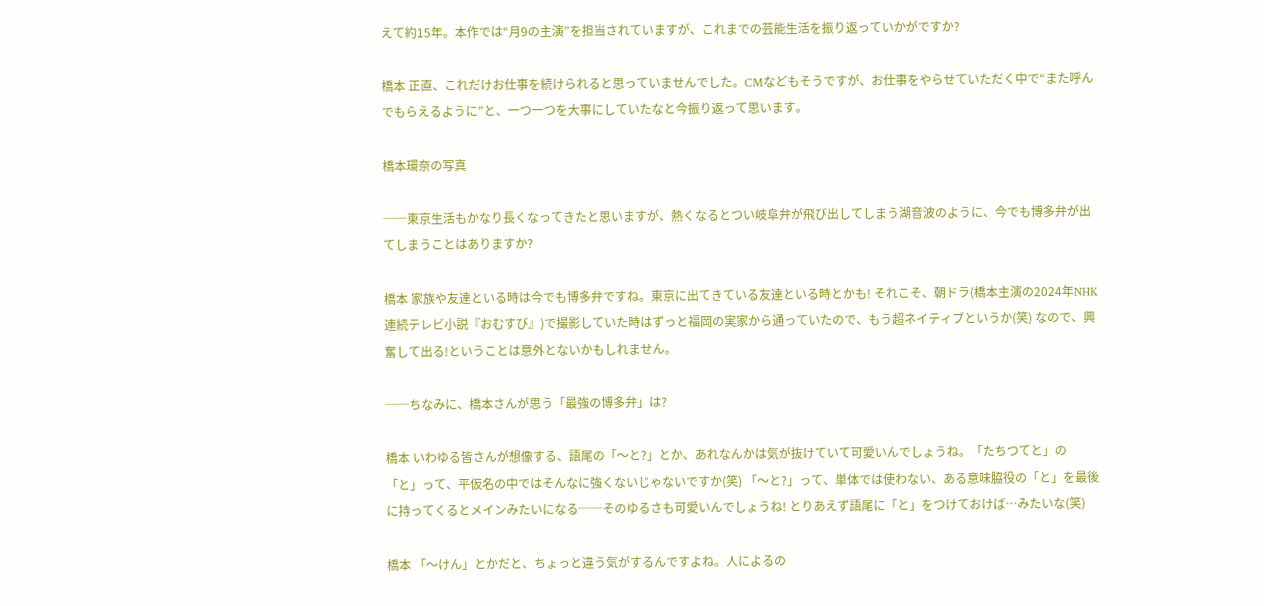えて約15年。本作では“月9の主演”を担当されていますが、これまでの芸能生活を振り返っていかがですか?

橋本 正直、これだけお仕事を続けられると思っていませんでした。CMなどもそうですが、お仕事をやらせていただく中で“また呼んでもらえるように”と、一つ一つを大事にしていたなと今振り返って思います。

橋本環奈の写真

──東京生活もかなり長くなってきたと思いますが、熱くなるとつい岐阜弁が飛び出してしまう湖音波のように、今でも博多弁が出てしまうことはありますか?

橋本 家族や友達といる時は今でも博多弁ですね。東京に出てきている友達といる時とかも! それこそ、朝ドラ(橋本主演の2024年NHK連続テレビ小説『おむすび』)で撮影していた時はずっと福岡の実家から通っていたので、もう超ネイティブというか(笑) なので、興奮して出る!ということは意外とないかもしれません。

──ちなみに、橋本さんが思う「最強の博多弁」は?

橋本 いわゆる皆さんが想像する、語尾の「〜と?」とか、あれなんかは気が抜けていて可愛いんでしょうね。「たちつてと」の「と」って、平仮名の中ではそんなに強くないじゃないですか(笑) 「〜と?」って、単体では使わない、ある意味脇役の「と」を最後に持ってくるとメインみたいになる──そのゆるさも可愛いんでしょうね! とりあえず語尾に「と」をつけておけば…みたいな(笑)

橋本 「〜けん」とかだと、ちょっと違う気がするんですよね。人によるの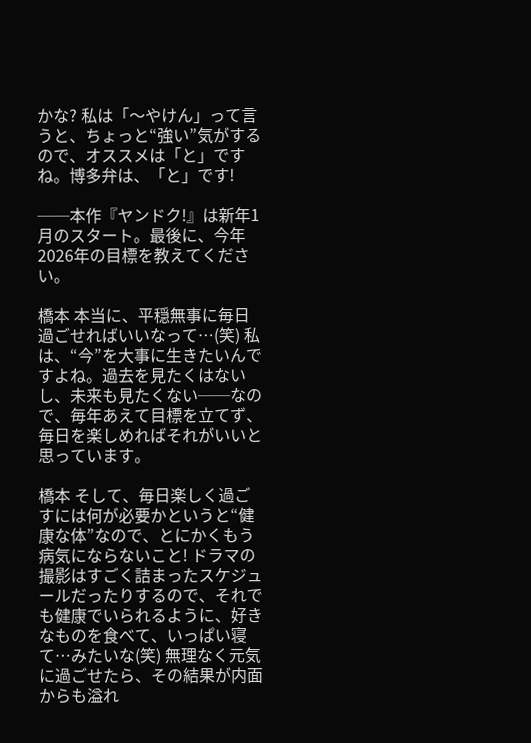かな? 私は「〜やけん」って言うと、ちょっと“強い”気がするので、オススメは「と」ですね。博多弁は、「と」です!

──本作『ヤンドク!』は新年1月のスタート。最後に、今年2026年の目標を教えてください。

橋本 本当に、平穏無事に毎日過ごせればいいなって…(笑) 私は、“今”を大事に生きたいんですよね。過去を見たくはないし、未来も見たくない──なので、毎年あえて目標を立てず、毎日を楽しめればそれがいいと思っています。

橋本 そして、毎日楽しく過ごすには何が必要かというと“健康な体”なので、とにかくもう病気にならないこと! ドラマの撮影はすごく詰まったスケジュールだったりするので、それでも健康でいられるように、好きなものを食べて、いっぱい寝て…みたいな(笑) 無理なく元気に過ごせたら、その結果が内面からも溢れ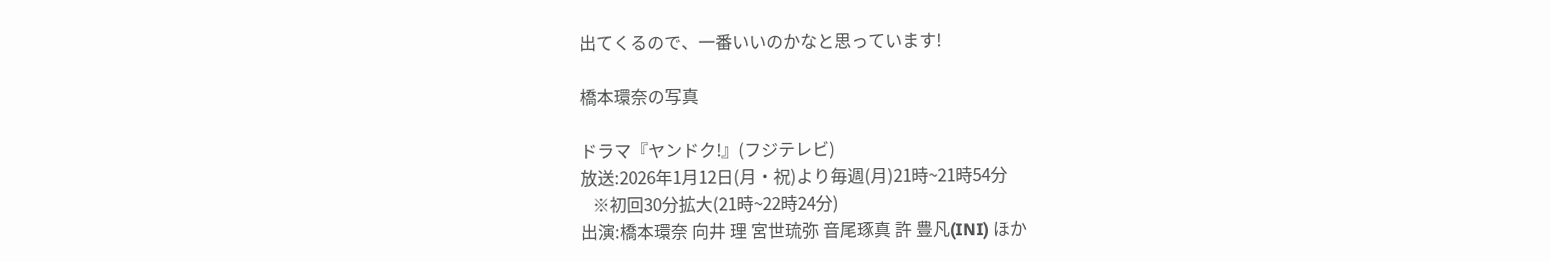出てくるので、一番いいのかなと思っています!

橋本環奈の写真

ドラマ『ヤンドク!』(フジテレビ)
放送:2026年1月12日(月・祝)より毎週(月)21時~21時54分
   ※初回30分拡大(21時~22時24分)
出演:橋本環奈 向井 理 宮世琉弥 音尾琢真 許 豊凡(INI) ほか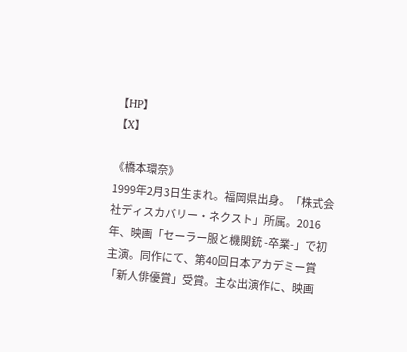【HP】
【X】

《橋本環奈》
1999年2月3日生まれ。福岡県出身。「株式会社ディスカバリー・ネクスト」所属。2016年、映画「セーラー服と機関銃 -卒業-」で初主演。同作にて、第40回日本アカデミー賞「新人俳優賞」受賞。主な出演作に、映画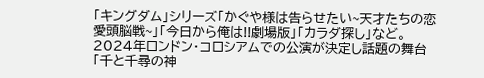「キングダム」シリーズ「かぐや様は告らせたい~天才たちの恋愛頭脳戦~」「今日から俺は!!劇場版」「カラダ探し」など。2024年ロンドン・コロシアムでの公演が決定し話題の舞台「千と千尋の神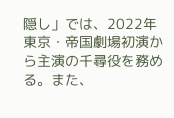隠し」では、2022年東京・帝国劇場初演から主演の千尋役を務める。また、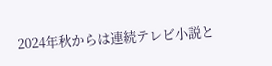2024年秋からは連続テレビ小説と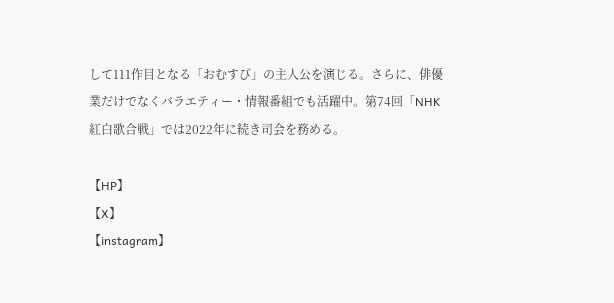して111作目となる「おむすび」の主人公を演じる。さらに、俳優業だけでなくバラエティー・情報番組でも活躍中。第74回「NHK紅白歌合戦」では2022年に続き司会を務める。

【HP】
【X】
【instagram】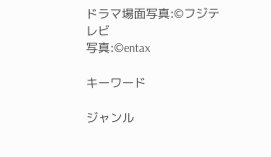ドラマ場面写真:©フジテレビ
写真:©entax

キーワード

ジャンル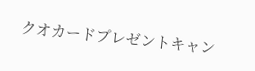クオカードプレゼントキャン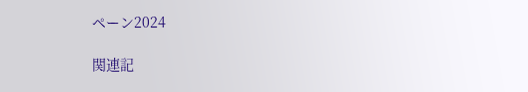ペーン2024

関連記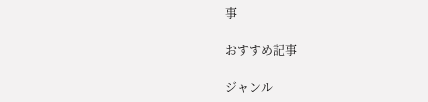事

おすすめ記事

ジャンル